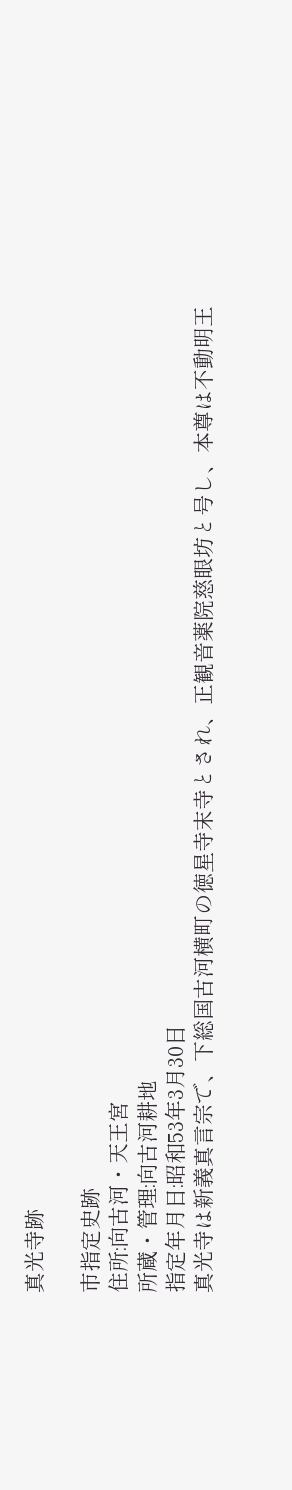真光寺跡

市指定史跡
住所:向古河・天王宮
所蔵・管理:向古河耕地
指定年月日:昭和53年3月30日
真光寺は新義真言宗で、下総国古河横町の徳星寺末寺とされ、正観音薬院慈眼坊と号し、本尊は不動明王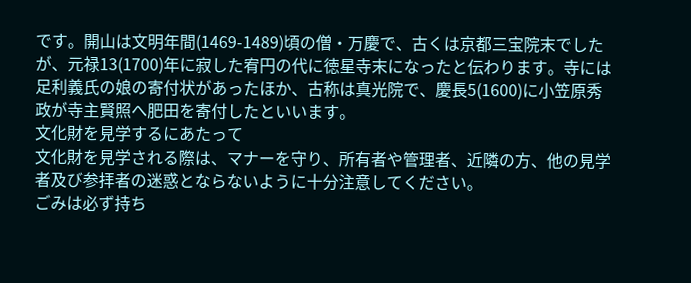です。開山は文明年間(1469-1489)頃の僧・万慶で、古くは京都三宝院末でしたが、元禄13(1700)年に寂した宥円の代に徳星寺末になったと伝わります。寺には足利義氏の娘の寄付状があったほか、古称は真光院で、慶長5(1600)に小笠原秀政が寺主賢照へ肥田を寄付したといいます。
文化財を見学するにあたって
文化財を見学される際は、マナーを守り、所有者や管理者、近隣の方、他の見学者及び参拝者の迷惑とならないように十分注意してください。
ごみは必ず持ち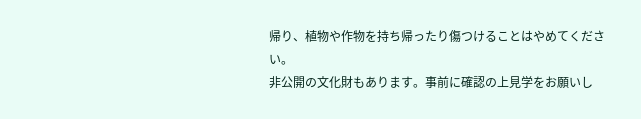帰り、植物や作物を持ち帰ったり傷つけることはやめてください。
非公開の文化財もあります。事前に確認の上見学をお願いし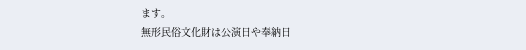ます。
無形民俗文化財は公演日や奉納日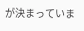が決まっていま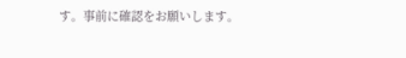す。事前に確認をお願いします。